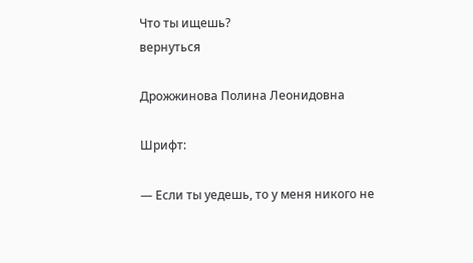Что ты ищешь?
вернуться

Дрожжинова Полина Леонидовна

Шрифт:

— Если ты уедешь, то у меня никого не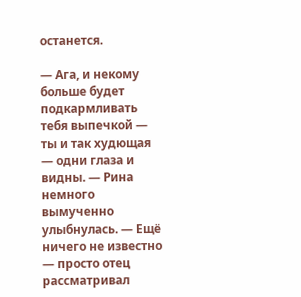останется.

— Ага, и некому больше будет подкармливать тебя выпечкой — ты и так худющая — одни глаза и видны. — Рина немного вымученно улыбнулась. — Ещё ничего не известно — просто отец рассматривал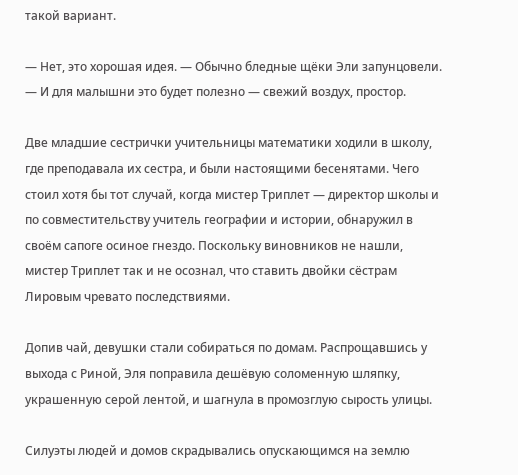такой вариант.

— Нет, это хорошая идея. — Обычно бледные щёки Эли запунцовели. — И для малышни это будет полезно — свежий воздух, простор.

Две младшие сестрички учительницы математики ходили в школу, где преподавала их сестра, и были настоящими бесенятами. Чего стоил хотя бы тот случай, когда мистер Триплет — директор школы и по совместительству учитель географии и истории, обнаружил в своём сапоге осиное гнездо. Поскольку виновников не нашли, мистер Триплет так и не осознал, что ставить двойки сёстрам Лировым чревато последствиями.

Допив чай, девушки стали собираться по домам. Распрощавшись у выхода с Риной, Эля поправила дешёвую соломенную шляпку, украшенную серой лентой, и шагнула в промозглую сырость улицы.

Силуэты людей и домов скрадывались опускающимся на землю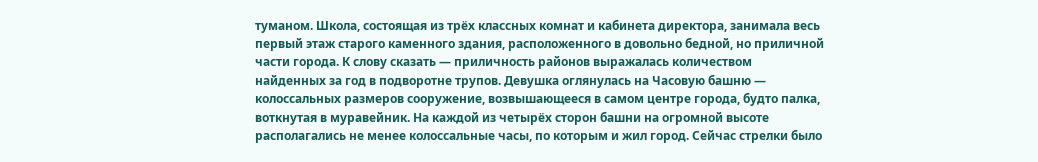туманом. Школа, состоящая из трёх классных комнат и кабинета директора, занимала весь первый этаж старого каменного здания, расположенного в довольно бедной, но приличной части города. К слову сказать — приличность районов выражалась количеством найденных за год в подворотне трупов. Девушка оглянулась на Часовую башню — колоссальных размеров сооружение, возвышающееся в самом центре города, будто палка, воткнутая в муравейник. На каждой из четырёх сторон башни на огромной высоте располагались не менее колоссальные часы, по которым и жил город. Сейчас стрелки было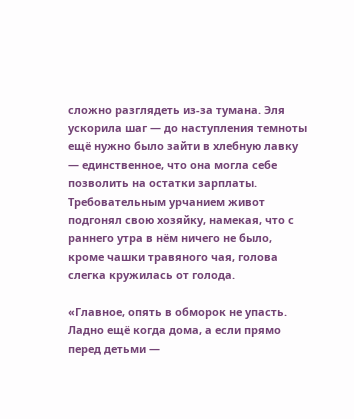сложно разглядеть из-за тумана. Эля ускорила шаг — до наступления темноты ещё нужно было зайти в хлебную лавку — единственное, что она могла себе позволить на остатки зарплаты. Требовательным урчанием живот подгонял свою хозяйку, намекая, что с раннего утра в нём ничего не было, кроме чашки травяного чая, голова слегка кружилась от голода.

«Главное, опять в обморок не упасть. Ладно ещё когда дома, а если прямо перед детьми —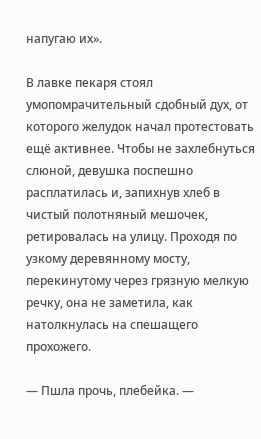напугаю их».

В лавке пекаря стоял умопомрачительный сдобный дух, от которого желудок начал протестовать ещё активнее. Чтобы не захлебнуться слюной, девушка поспешно расплатилась и, запихнув хлеб в чистый полотняный мешочек, ретировалась на улицу. Проходя по узкому деревянному мосту, перекинутому через грязную мелкую речку, она не заметила, как натолкнулась на спешащего прохожего.

— Пшла прочь, плебейка. —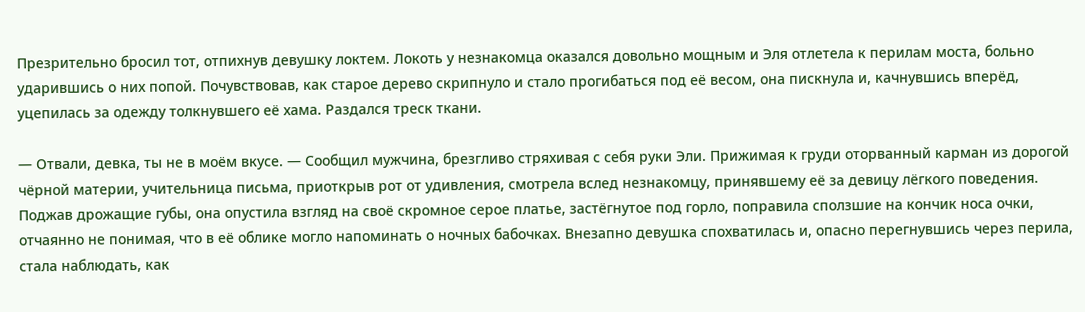Презрительно бросил тот, отпихнув девушку локтем. Локоть у незнакомца оказался довольно мощным и Эля отлетела к перилам моста, больно ударившись о них попой. Почувствовав, как старое дерево скрипнуло и стало прогибаться под её весом, она пискнула и, качнувшись вперёд, уцепилась за одежду толкнувшего её хама. Раздался треск ткани.

— Отвали, девка, ты не в моём вкусе. — Сообщил мужчина, брезгливо стряхивая с себя руки Эли. Прижимая к груди оторванный карман из дорогой чёрной материи, учительница письма, приоткрыв рот от удивления, смотрела вслед незнакомцу, принявшему её за девицу лёгкого поведения. Поджав дрожащие губы, она опустила взгляд на своё скромное серое платье, застёгнутое под горло, поправила сползшие на кончик носа очки, отчаянно не понимая, что в её облике могло напоминать о ночных бабочках. Внезапно девушка спохватилась и, опасно перегнувшись через перила, стала наблюдать, как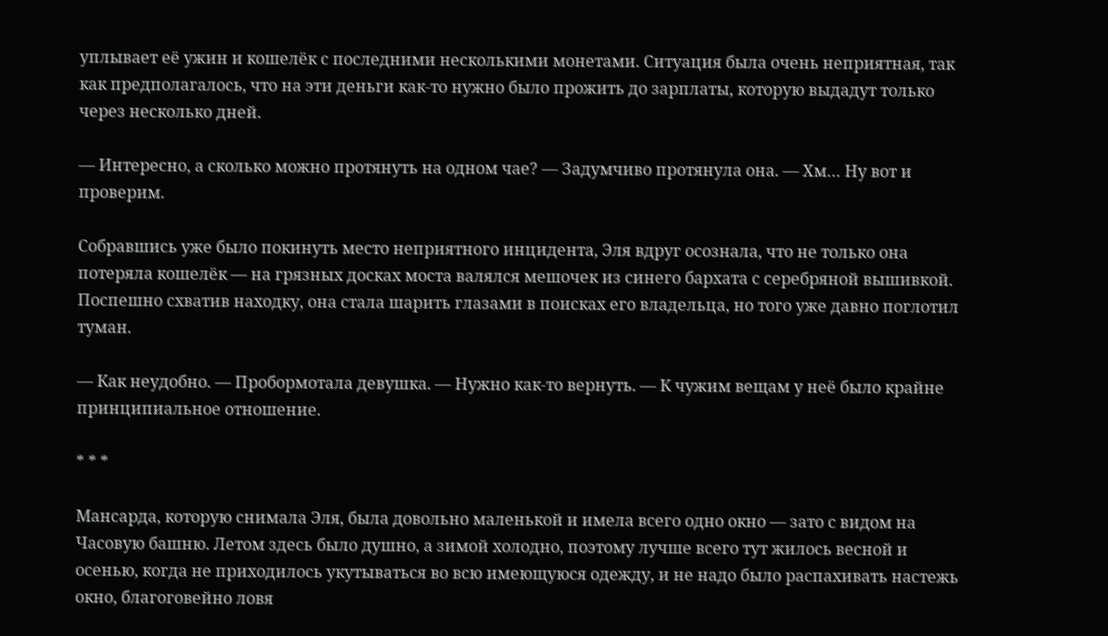уплывает её ужин и кошелёк с последними несколькими монетами. Ситуация была очень неприятная, так как предполагалось, что на эти деньги как-то нужно было прожить до зарплаты, которую выдадут только через несколько дней.

— Интересно, а сколько можно протянуть на одном чае? — Задумчиво протянула она. — Хм… Ну вот и проверим.

Собравшись уже было покинуть место неприятного инцидента, Эля вдруг осознала, что не только она потеряла кошелёк — на грязных досках моста валялся мешочек из синего бархата с серебряной вышивкой. Поспешно схватив находку, она стала шарить глазами в поисках его владельца, но того уже давно поглотил туман.

— Как неудобно. — Пробормотала девушка. — Нужно как-то вернуть. — К чужим вещам у неё было крайне принципиальное отношение.

* * *

Мансарда, которую снимала Эля, была довольно маленькой и имела всего одно окно — зато с видом на Часовую башню. Летом здесь было душно, а зимой холодно, поэтому лучше всего тут жилось весной и осенью, когда не приходилось укутываться во всю имеющуюся одежду, и не надо было распахивать настежь окно, благоговейно ловя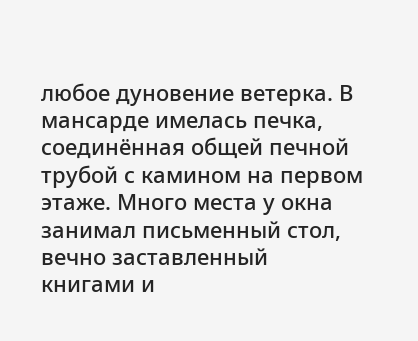любое дуновение ветерка. В мансарде имелась печка, соединённая общей печной трубой с камином на первом этаже. Много места у окна занимал письменный стол, вечно заставленный книгами и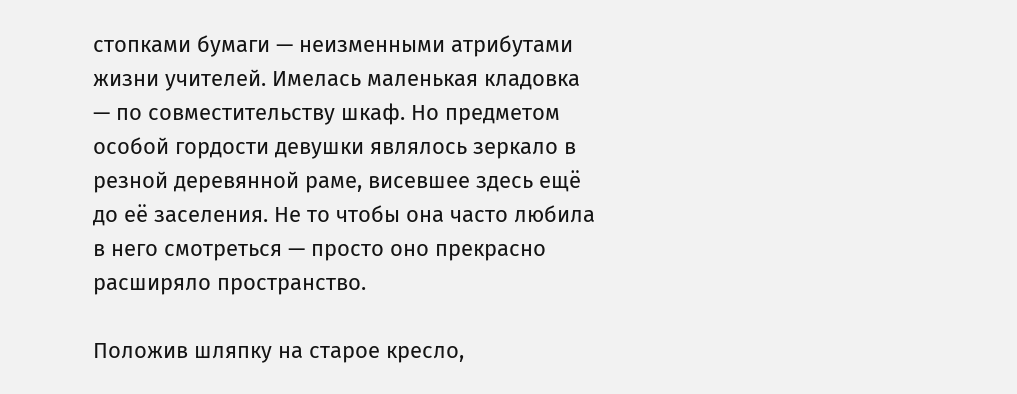стопками бумаги — неизменными атрибутами жизни учителей. Имелась маленькая кладовка — по совместительству шкаф. Но предметом особой гордости девушки являлось зеркало в резной деревянной раме, висевшее здесь ещё до её заселения. Не то чтобы она часто любила в него смотреться — просто оно прекрасно расширяло пространство.

Положив шляпку на старое кресло,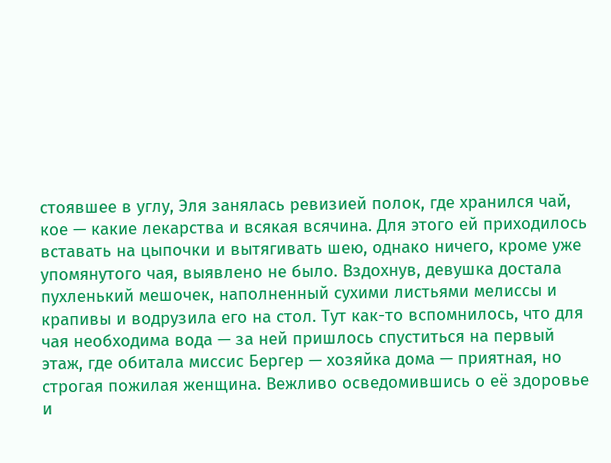стоявшее в углу, Эля занялась ревизией полок, где хранился чай, кое — какие лекарства и всякая всячина. Для этого ей приходилось вставать на цыпочки и вытягивать шею, однако ничего, кроме уже упомянутого чая, выявлено не было. Вздохнув, девушка достала пухленький мешочек, наполненный сухими листьями мелиссы и крапивы и водрузила его на стол. Тут как-то вспомнилось, что для чая необходима вода — за ней пришлось спуститься на первый этаж, где обитала миссис Бергер — хозяйка дома — приятная, но строгая пожилая женщина. Вежливо осведомившись о её здоровье и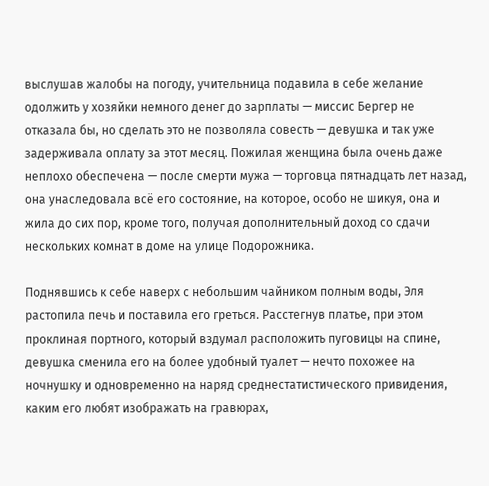выслушав жалобы на погоду, учительница подавила в себе желание одолжить у хозяйки немного денег до зарплаты — миссис Бергер не отказала бы, но сделать это не позволяла совесть — девушка и так уже задерживала оплату за этот месяц. Пожилая женщина была очень даже неплохо обеспечена — после смерти мужа — торговца пятнадцать лет назад, она унаследовала всё его состояние, на которое, особо не шикуя, она и жила до сих пор, кроме того, получая дополнительный доход со сдачи нескольких комнат в доме на улице Подорожника.

Поднявшись к себе наверх с небольшим чайником полным воды, Эля растопила печь и поставила его греться. Расстегнув платье, при этом проклиная портного, который вздумал расположить пуговицы на спине, девушка сменила его на более удобный туалет — нечто похожее на ночнушку и одновременно на наряд среднестатистического привидения, каким его любят изображать на гравюрах,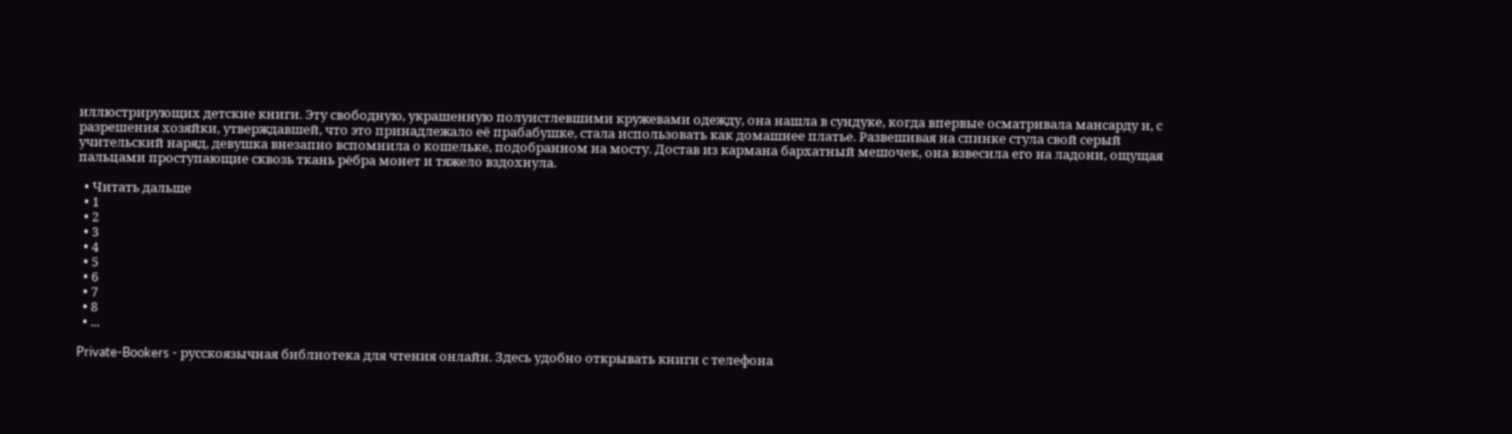иллюстрирующих детские книги. Эту свободную, украшенную полуистлевшими кружевами одежду, она нашла в сундуке, когда впервые осматривала мансарду и, с разрешения хозяйки, утверждавшей, что это принадлежало её прабабушке, стала использовать как домашнее платье. Развешивая на спинке стула свой серый учительский наряд, девушка внезапно вспомнила о кошельке, подобранном на мосту. Достав из кармана бархатный мешочек, она взвесила его на ладони, ощущая пальцами проступающие сквозь ткань рёбра монет и тяжело вздохнула.

  • Читать дальше
  • 1
  • 2
  • 3
  • 4
  • 5
  • 6
  • 7
  • 8
  • ...

Private-Bookers - русскоязычная библиотека для чтения онлайн. Здесь удобно открывать книги с телефона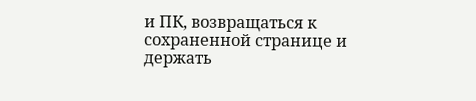и ПК, возвращаться к сохраненной странице и держать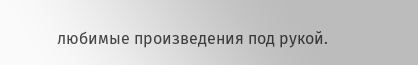любимые произведения под рукой.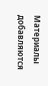Материалы добавляются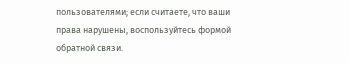пользователями; если считаете, что ваши права нарушены, воспользуйтесь формой обратной связи.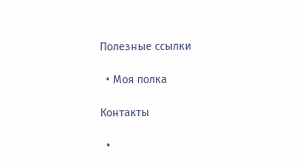Полезные ссылки

  • Моя полка

Контакты

  •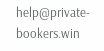help@private-bookers.win